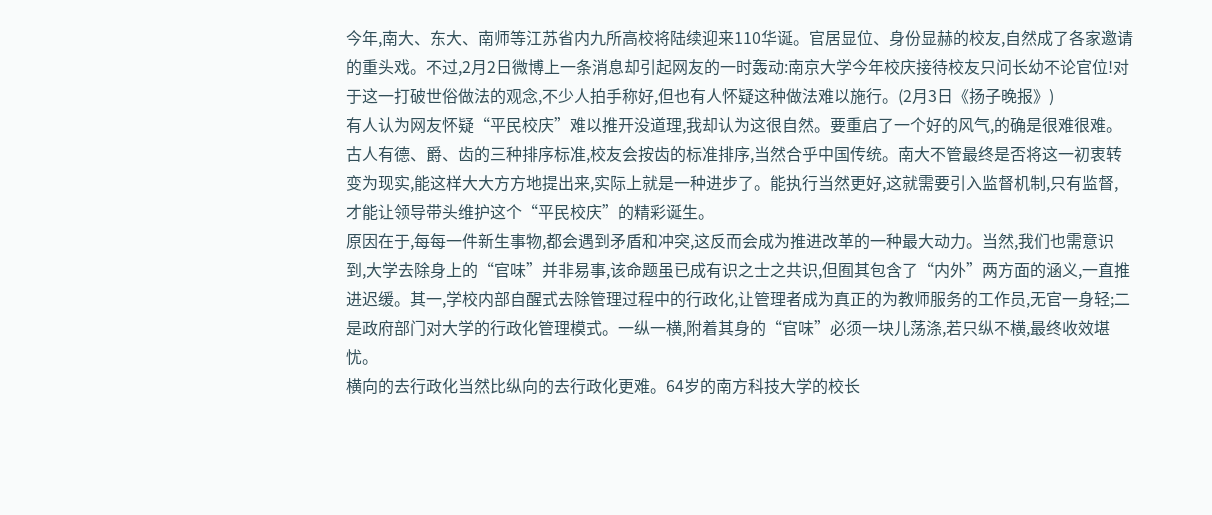今年,南大、东大、南师等江苏省内九所高校将陆续迎来110华诞。官居显位、身份显赫的校友,自然成了各家邀请的重头戏。不过,2月2日微博上一条消息却引起网友的一时轰动:南京大学今年校庆接待校友只问长幼不论官位!对于这一打破世俗做法的观念,不少人拍手称好,但也有人怀疑这种做法难以施行。(2月3日《扬子晚报》)
有人认为网友怀疑“平民校庆”难以推开没道理,我却认为这很自然。要重启了一个好的风气,的确是很难很难。古人有德、爵、齿的三种排序标准,校友会按齿的标准排序,当然合乎中国传统。南大不管最终是否将这一初衷转变为现实,能这样大大方方地提出来,实际上就是一种进步了。能执行当然更好,这就需要引入监督机制,只有监督,才能让领导带头维护这个“平民校庆”的精彩诞生。
原因在于,每每一件新生事物,都会遇到矛盾和冲突,这反而会成为推进改革的一种最大动力。当然,我们也需意识到,大学去除身上的“官味”并非易事,该命题虽已成有识之士之共识,但囿其包含了“内外”两方面的涵义,一直推进迟缓。其一,学校内部自醒式去除管理过程中的行政化,让管理者成为真正的为教师服务的工作员,无官一身轻;二是政府部门对大学的行政化管理模式。一纵一横,附着其身的“官味”必须一块儿荡涤,若只纵不横,最终收效堪忧。
横向的去行政化当然比纵向的去行政化更难。64岁的南方科技大学的校长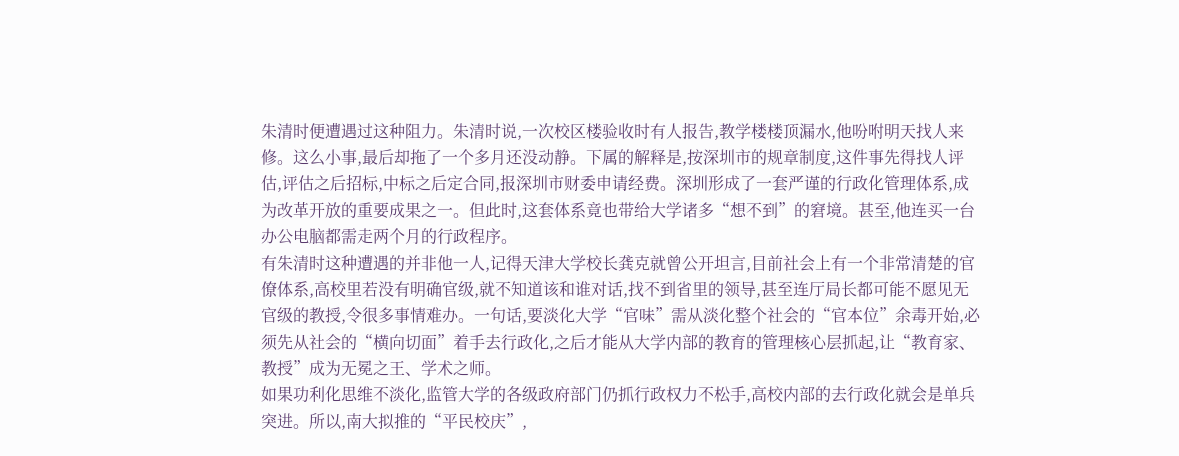朱清时便遭遇过这种阻力。朱清时说,一次校区楼验收时有人报告,教学楼楼顶漏水,他吩咐明天找人来修。这么小事,最后却拖了一个多月还没动静。下属的解释是,按深圳市的规章制度,这件事先得找人评估,评估之后招标,中标之后定合同,报深圳市财委申请经费。深圳形成了一套严谨的行政化管理体系,成为改革开放的重要成果之一。但此时,这套体系竟也带给大学诸多“想不到”的窘境。甚至,他连买一台办公电脑都需走两个月的行政程序。
有朱清时这种遭遇的并非他一人,记得天津大学校长龚克就曾公开坦言,目前社会上有一个非常清楚的官僚体系,高校里若没有明确官级,就不知道该和谁对话,找不到省里的领导,甚至连厅局长都可能不愿见无官级的教授,令很多事情难办。一句话,要淡化大学“官味”需从淡化整个社会的“官本位”余毒开始,必须先从社会的“横向切面”着手去行政化,之后才能从大学内部的教育的管理核心层抓起,让“教育家、教授”成为无冕之王、学术之师。
如果功利化思维不淡化,监管大学的各级政府部门仍抓行政权力不松手,高校内部的去行政化就会是单兵突进。所以,南大拟推的“平民校庆”,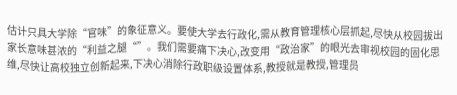估计只具大学除“官味”的象征意义。要使大学去行政化,需从教育管理核心层抓起,尽快从校园拔出家长意味甚浓的“利益之腿“”。我们需要痛下决心,改变用“政治家”的眼光去审视校园的固化思维,尽快让高校独立创新起来,下决心消除行政职级设置体系,教授就是教授,管理员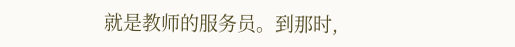就是教师的服务员。到那时,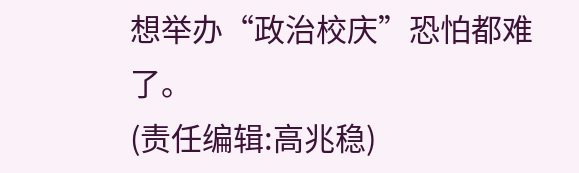想举办“政治校庆”恐怕都难了。
(责任编辑:高兆稳)